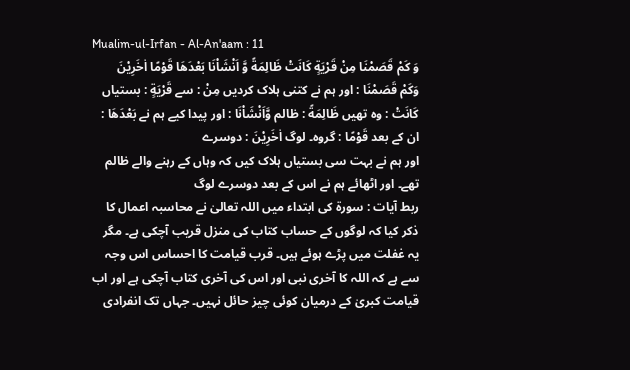Mualim-ul-Irfan - Al-An'aam : 11
وَ كَمْ قَصَمْنَا مِنْ قَرْیَةٍ كَانَتْ ظَالِمَةً وَّ اَنْشَاْنَا بَعْدَهَا قَوْمًا اٰخَرِیْنَ
وَكَمْ قَصَمْنَا : اور ہم نے کتنی ہلاک کردیں مِنْ : سے قَرْيَةٍ : بستیاں كَانَتْ : وہ تھیں ظَالِمَةً : ظالم وَّاَنْشَاْنَا : اور پیدا کیے ہم نے بَعْدَهَا : ان کے بعد قَوْمًا : گروہ۔ لوگ اٰخَرِيْنَ : دوسرے
اور ہم نے بہت سی بستیاں ہلاک کیں کہ وہاں کے رہنے والے ظالم تھے۔ اور اٹھائے ہم نے اس کے بعد دوسرے لوگ
ربط آیات : سورۃ کی ابتداء میں اللہ تعالیٰ نے محاسبہ اعمال کا ذکر کیا کہ لوگوں کے حساب کتاب کی منزل قریب آچکی ہے۔ مگر یہ غفلت میں پڑے ہوئے ہیں۔ قرب قیامت کا احساس اس وجہ سے ہے کہ اللہ کا آخری نبی اور اس کی آخری کتاب آچکی ہے اور اب قیامت کبریٰ کے درمیان کوئی چیز حائل نہیں۔ جہاں تک انفرادی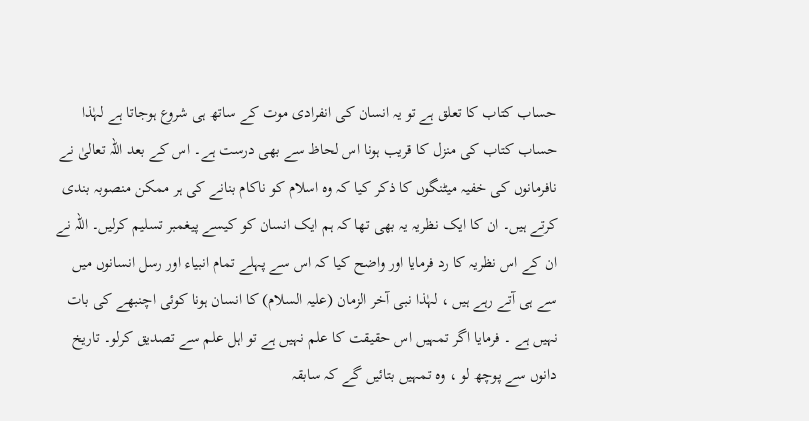حساب کتاب کا تعلق ہے تو یہ انسان کی انفرادی موت کے ساتھ ہی شروع ہوجاتا ہے لہٰذا حساب کتاب کی منزل کا قریب ہونا اس لحاظ سے بھی درست ہے۔ اس کے بعد اللہ تعالیٰ نے نافرمانوں کی خفیہ میٹنگوں کا ذکر کیا کہ وہ اسلام کو ناکام بنانے کی ہر ممکن منصوبہ بندی کرتے ہیں۔ ان کا ایک نظریہ یہ بھی تھا کہ ہم ایک انسان کو کیسے پیغمبر تسلیم کرلیں۔ اللہ نے ان کے اس نظریہ کا رد فرمایا اور واضح کیا کہ اس سے پہلے تمام انبیاء اور رسل انسانوں میں سے ہی آتے رہے ہیں ، لہٰذا نبی آخر الزمان (علیہ السلام) کا انسان ہونا کوئی اچنبھے کی بات نہیں ہے ۔ فرمایا اگر تمہیں اس حقیقت کا علم نہیں ہے تو اہل علم سے تصدیق کرلو۔ تاریخ دانوں سے پوچھ لو ، وہ تمہیں بتائیں گے کہ سابقہ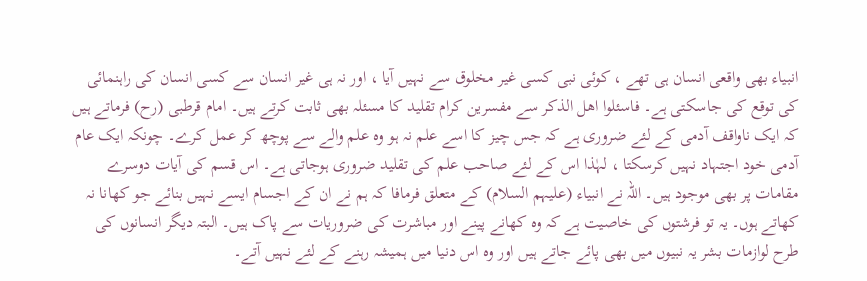انبیاء بھی واقعی انسان ہی تھے ، کوئی نبی کسی غیر مخلوق سے نہیں آیا ، اور نہ ہی غیر انسان سے کسی انسان کی راہنمائی کی توقع کی جاسکتی ہے۔ فاسئلوا اھل الذکر سے مفسرین کرام تقلید کا مسئلہ بھی ثابت کرتے ہیں۔ امام قرطبی (رح) فرماتے ہیں کہ ایک ناواقف آدمی کے لئے ضروری ہے کہ جس چیز کا اسے علم نہ ہو وہ علم والے سے پوچھ کر عمل کرے۔ چونکہ ایک عام آدمی خود اجتہاد نہیں کرسکتا ، لہٰذا اس کے لئے صاحب علم کی تقلید ضروری ہوجاتی ہے۔ اس قسم کی آیات دوسرے مقامات پر بھی موجود ہیں۔ اللہ نے انبیاء (علیہم السلام) کے متعلق فرمافا کہ ہم نے ان کے اجسام ایسے نہیں بنائے جو کھانا نہ کھاتے ہوں۔ یہ تو فرشتوں کی خاصیت ہے کہ وہ کھانے پینے اور مباشرت کی ضروریات سے پاک ہیں۔ البتہ دیگر انسانوں کی طرح لوازمات بشر یہ نبیوں میں بھی پائے جاتے ہیں اور وہ اس دنیا میں ہمیشہ رہنے کے لئے نہیں آتے۔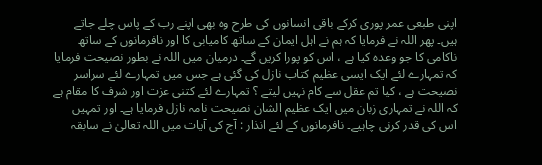اپنی طبعی عمر پوری کرکے باقی انسانوں کی طرح وہ بھی اپنے رب کے پاس چلے جاتے ہیں۔ پھر اللہ نے فرمایا کہ ہم نے اہل ایمان کے ساتھ کامیابی کا اور نافرمانوں کے ساتھ ناکامی کا جو وعدہ کیا ہے ، اس کو پورا کریں گے۔ درمیان میں اللہ نے بطور نصیحت فرمایا کہ تمہارے لئے ایک ایسی عظیم کتاب نازل کی گئی ہے جس میں تمہارے لئے سراسر نصیحت ہے ، کیا تم عقل سے کام نہیں لیتے ؟ تمہارے لئے کتنی عزت اور شرف کا مقام ہے کہ اللہ نے تمہاری زبان میں ایک عظیم الشان نصیحت نامہ نازل فرمایا ہے۔ اور تمہیں اس کی قدر کرنی چاہیے۔ نافرمانوں کے لئے انذار : آج کی آیات میں اللہ تعالیٰ نے سابقہ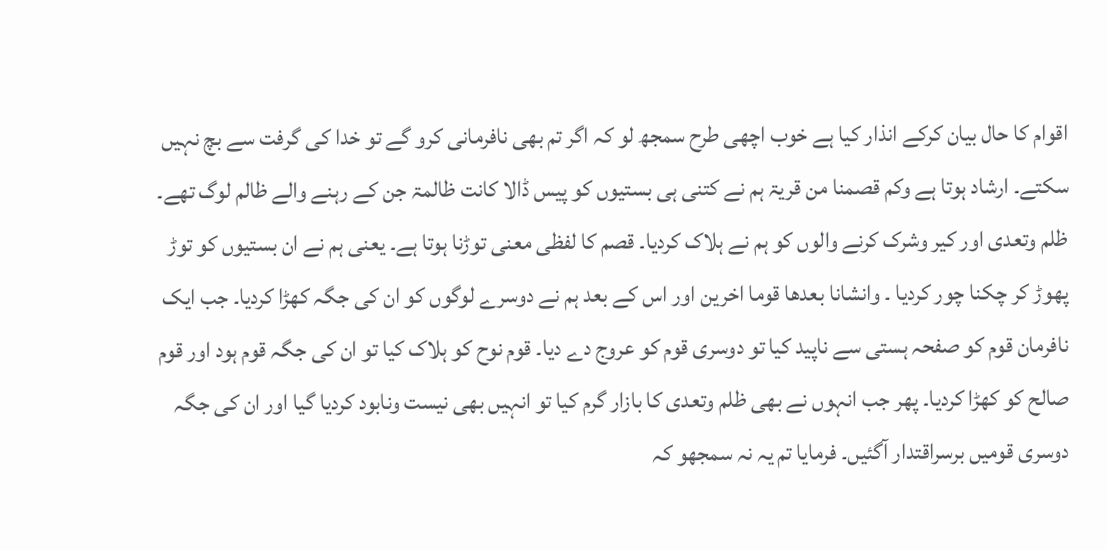اقوام کا حال بیان کرکے انذار کیا ہے خوب اچھی طرح سمجھ لو کہ اگر تم بھی نافرمانی کرو گے تو خدا کی گرفت سے بچ نہیں سکتے۔ ارشاد ہوتا ہے وکم قصمنا من قریۃ ہم نے کتنی ہی بستیوں کو پیس ڈالا کانت ظالمۃ جن کے رہنے والے ظالم لوگ تھے۔ ظلم وتعدی اور کیر وشرک کرنے والوں کو ہم نے ہلاک کردیا۔ قصم کا لفظی معنی توڑنا ہوتا ہے۔ یعنی ہم نے ان بستیوں کو توڑ پھوڑ کر چکنا چور کردیا ۔ وانشانا بعدھا قوما اخرین اور اس کے بعد ہم نے دوسرے لوگوں کو ان کی جگہ کھڑا کردیا۔ جب ایک نافرمان قوم کو صفحہ ہستی سے ناپید کیا تو دوسری قوم کو عروج دے دیا۔ قوم نوح کو ہلاک کیا تو ان کی جگہ قوم ہود اور قوم صالح کو کھڑا کردیا۔ پھر جب انہوں نے بھی ظلم وتعدی کا بازار گرم کیا تو انہیں بھی نیست ونابود کردیا گیا اور ان کی جگہ دوسری قومیں برسراقتدار آگئیں۔ فرمایا تم یہ نہ سمجھو کہ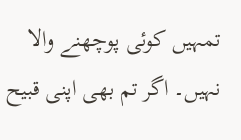تمہیں کوئی پوچھنے والا نہیں۔ اگر تم بھی اپنی قبیح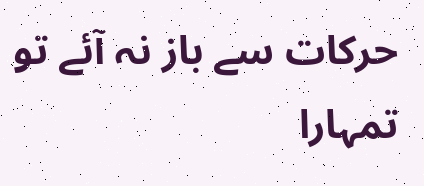حرکات سے باز نہ آئے تو تمہارا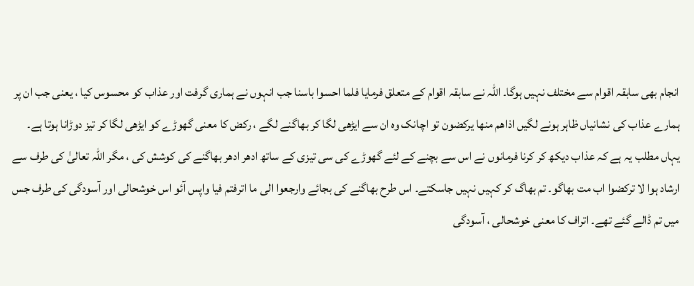انجام بھی سابقہ اقوام سے مختلف نہیں ہوگا۔ اللہ نے سابقہ اقوام کے متعلق فرمایا فلما احسوا باسنا جب انہوں نے ہماری گرفت اور عذاب کو محسوس کیا ، یعنی جب ان پر ہمارے عذاب کی نشانیاں ظاہر ہونے لگیں اذاھم منھا یرکضون تو اچانک وہ ان سے ایڑھی لگا کر بھاگنے لگے ، رکض کا معنی گھوڑے کو ایڑھی لگا کر تیز دوڑانا ہوتا ہے۔ یہاں مطلب یہ ہے کہ عذاب دیکھ کر کرنا فرمانوں نے اس سے بچنے کے لئے گھوڑے کی سی تیزی کے ساتھ ادھر ادھر بھاگنے کی کوشش کی ، مگر اللہ تعالیٰ کی طرف سے ارشاد ہوا لا ترکضوا اب مت بھاگو۔ تم بھاگ کر کہیں نہیں جاسکتے۔ اس طرح بھاگنے کی بجائے وارجعوا الی ما اترفتم فیا واپس آئو اس خوشحالی اور آسودگی کی طرف جس میں تم ڈالے گئے تھے۔ اتراف کا معنی خوشحالی ، آسودگی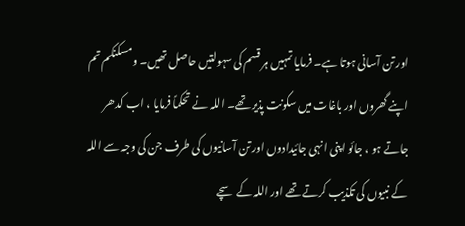اور تن آسانی ہوتا ہے۔ فرمایا تمہیں ہر قسم کی سہولتیں حاصل تھیں۔ ومسکنکم تم اپنے گھروں اور باغات میں سکونت پذیر تھے۔ اللہ نے تحکماً فرمایا ، اب کدھر جاتے ہو ، جائو اپنی انہی جائیدادوں اور تن آسانیوں کی طرف جن کی وجہ سے اللہ کے نبیوں کی تکذیب کرتے تھے اور اللہ کے سچے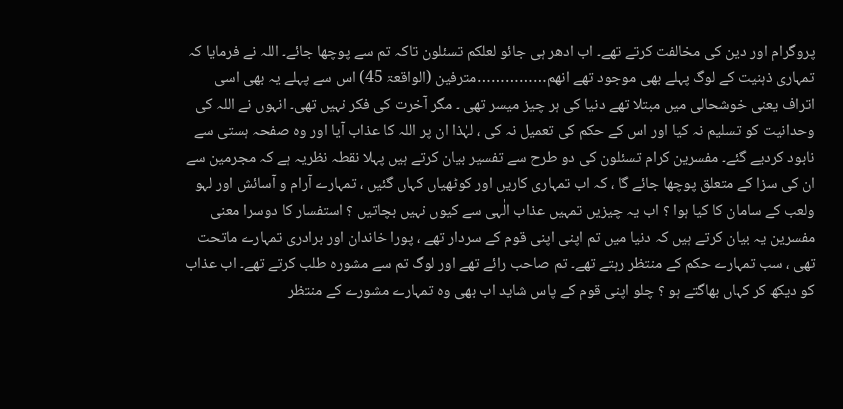پروگرام اور دین کی مخالفت کرتے تھے۔ اب ادھر ہی جائو لعلکم تسئلون تاکہ تم سے پوچھا جائے۔ اللہ نے فرمایا کہ تمہاری ذہنیت کے لوگ پہلے بھی موجود تھے انھم……………مترفین (الواقعۃ 45) اس سے پہلے یہ بھی اسی اتراف یعنی خوشحالی میں مبتلا تھے دنیا کی ہر چیز میسر تھی ۔ مگر آخرت کی فکر نہیں تھی۔ انہوں نے اللہ کی وحدانیت کو تسلیم نہ کیا اور اس کے حکم کی تعمیل نہ کی ، لہٰذا ان پر اللہ کا عذاب آیا اور وہ صفحہ ہستی سے نابود کردیے گئے۔ مفسرین کرام تسئلون کی دو طرح سے تفسیر بیان کرتے ہیں پہلا نقطہ نظریہ ہے کہ مجرمین سے ان کی سزا کے متعلق پوچھا جائے گا ، کہ اب تمہاری کاریں اور کوٹھیاں کہاں گئیں ، تمہارے آرام و آسائش اور لہو ولعب کے سامان کا کیا ہوا ؟ اب یہ چیزیں تمہیں عذاب الٰہی سے کیوں نہیں بچاتیں ؟ استفسار کا دوسرا معنی مفسرین یہ بیان کرتے ہیں کہ دنیا میں تم اپنی اپنی قوم کے سردار تھے ، پورا خاندان اور برادری تمہارے ماتحت تھی ، سب تمہارے حکم کے منتظر رہتے تھے۔ تم صاحب رائے تھے اور لوگ تم سے مشورہ طلب کرتے تھے۔ اب عذاب کو دیکھ کر کہاں بھاگتے ہو ؟ چلو اپنی قوم کے پاس شاید اب بھی وہ تمہارے مشورے کے منتظر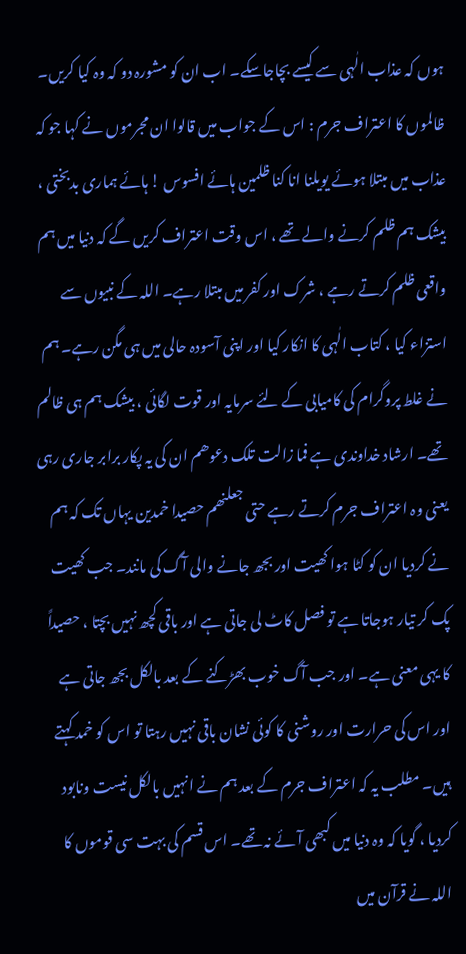ہوں کہ عذاب الٰہی سے کیسے بچاجاسکے۔ اب ان کو مشورہ دو کہ وہ کیا کریں۔ ظالموں کا اعتراف جرم : اس کے جواب میں قالوا ان مجرموں نے کہا جو کہ عذاب میں مبتلا ہوئے یویلنا انا کنا ظلمین ہائے افسوس ! ہائے ہماری بدبختی ، بیشک ہم ظلم کرنے والے تھے ، اس وقت اعتراف کریں گے کہ دنیا میں ہم واقعی ظلم کرتے رہے ، شرک اور کفر میں مبتلا رہے۔ اللہ کے نبیوں سے استزاء کیا ، کتاب الٰہی کا انکار کیا اور اپنی آسودہ حالی میں ہی مگن رہے۔ ہم نے غلط پروگرام کی کامیابی کے لئے سرمایہ اور قوت لگائی ، بیشک ہم ہی ظالم تھے۔ ارشاد خداوندی ہے فما زالت تلک دعوھم ان کی یہ پکار برابر جاری رہی یعنی وہ اعتراف جرم کرتے رہے حتی جعلنھم حصیدا خمدین یہاں تک کہ ہم نے کردیا ان کو کٹا ہوا کھیت اور بجھ جانے والی آگ کی مانند۔ جب کھیت پک کر تیار ہوجاتا ہے تو فصل کاٹ لی جاتی ہے اور باقی کچھ نہیں بچتا ، حصیداً کا یہی معنی ہے۔ اور جب آگ خوب بھڑکنے کے بعد بالکل بجھ جاتی ہے اور اس کی حرارت اور روشنی کا کوئی نشان باقی نہیں رہتا تو اس کو خمد کہتے ہیں۔ مطلب یہ کہ اعتراف جرم کے بعد ہم نے انہیں بالکل نیست ونابود کردیا ، گویا کہ وہ دنیا میں کبھی آئے نہ تھے۔ اس قسم کی بہت سی قوموں کا اللہ نے قرآن میں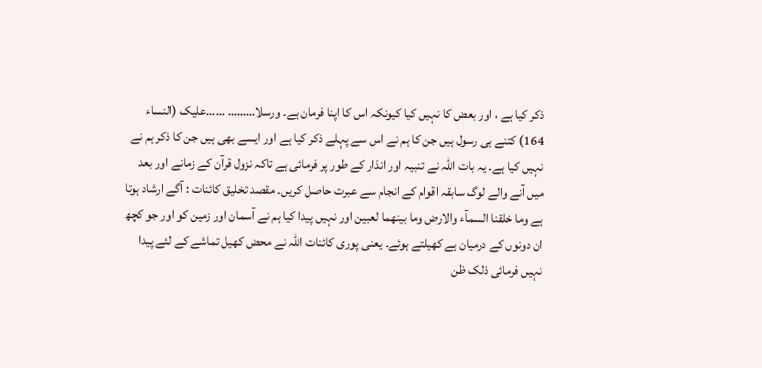ذکر کیا ہے ، اور بعض کا نہیں کیا کیونکہ اس کا اپنا فرمان ہے۔ ورسلا……… ……علیک (النساء 164) کتنے ہی رسول ہیں جن کا ہم نے اس سے پہلے ذکر کیا ہے اور ایسے بھی ہیں جن کا ذکر ہم نے نہیں کیا ہے۔ یہ بات اللہ نے تنبیہ اور انذار کے طور پر فرمائی ہے تاکہ نزول قرآن کے زمانے اور بعد میں آنے والے لوگ سابقہ اقوام کے انجام سے عبرت حاصل کریں۔ مقصد تخلیق کائنات : آگے ارشاد ہوتا ہے وما خلقنا السمآء والارض وما بینھما لعبین اور نہیں پیدا کیا ہم نے آسمان اور زمین کو اور جو کچھ ان دونوں کے درمیان ہے کھیلتے ہوئے۔ یعنی پوری کائنات اللہ نے محض کھیل تماشے کے لئے پیدا نہیں فرمائی ذلک ظن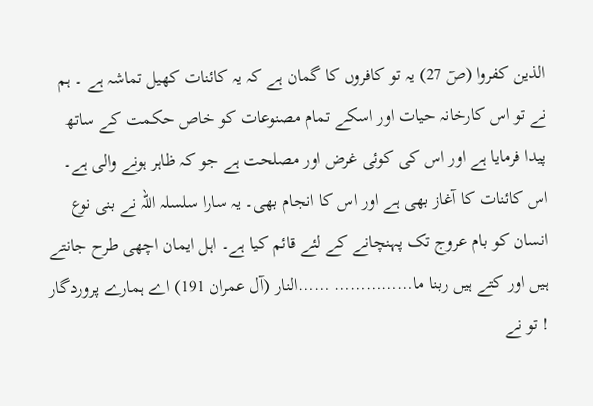الذین کفروا (صٓ 27) یہ تو کافروں کا گمان ہے کہ یہ کائنات کھیل تماشہ ہے ۔ ہم نے تو اس کارخانہ حیات اور اسکے تمام مصنوعات کو خاص حکمت کے ساتھ پیدا فرمایا ہے اور اس کی کوئی غرض اور مصلحت ہے جو کہ ظاہر ہونے والی ہے۔ اس کائنات کا آغاز بھی ہے اور اس کا انجام بھی۔ یہ سارا سلسلہ اللہ نے بنی نوع انسان کو بام عروج تک پہنچانے کے لئے قائم کیا ہے۔ اہل ایمان اچھی طرح جانتے ہیں اور کتے ہیں ربنا ما…………… ……النار (آل عمران 191) اے ہمارے پروردگار ! تو نے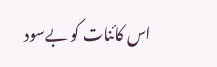اس کائنات کو بےسود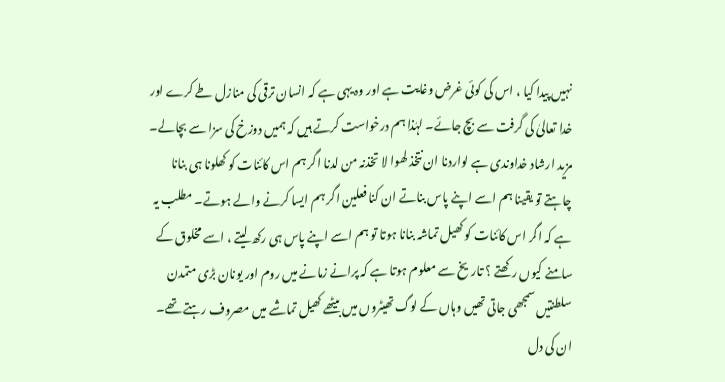نہیں پیدا کیا ، اس کی کوئی غرض وغایت ہے اور وہ یہی ہے کہ انسان ترقی کی منازل طے کرے اور خدا تعالیٰ کی گرفت سے بچ جائے۔ لہٰذا ہم درخواست کرتے ہیں کہ ہمیں دوزخ کی سزا سے بچالے۔ مزید ارشاد خداوندی ہے لواردنا ان نتخذ لھوا لا تخذنہ من لدنا اگر ہم اس کائنات کو کھلونا ہی بنانا چاہتے تو یقینا ہم اسے اپنے پاس بناتے ان کنا فعلین اگر ہم ایسا کرنے والے ہوتے۔ مطلب یہ ہے کہ اگر اس کائنات کو کھیل تماشہ بنانا ہوتا تو ہم اسے اپنے پاس ہی رکھ لیتے ، اسے مخلوق کے سامنے کیوں رکھتے ؟ تاریخ سے معلوم ہوتا ہے کہ پرانے زمانے میں روم اور یونان بڑی متمدن سلطنتیں سمجھی جاتی تھیں وہاں کے لوگ تھیٹروں میں بیٹھے کھیل تماشے میں مصروف رہتے تھے۔ ان کی دل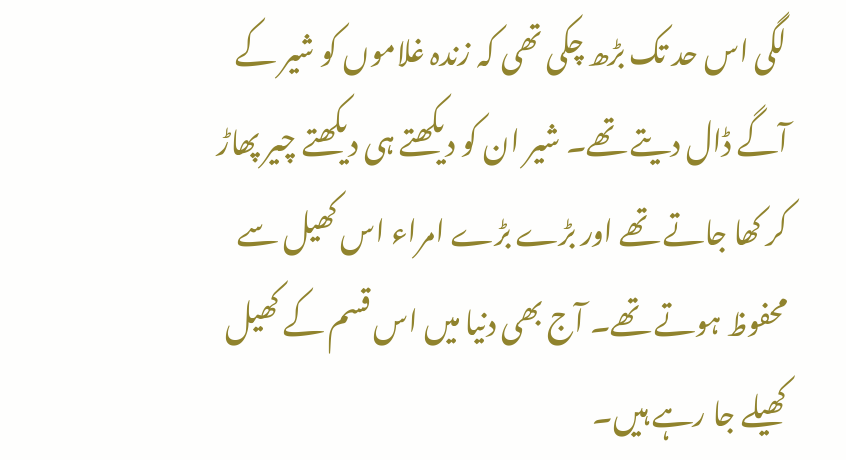لگی اس حد تک بڑھ چکی تھی کہ زندہ غلاموں کو شیر کے آگے ڈال دیتے تھے۔ شیر ان کو دیکھتے ہی دیکھتے چیر پھاڑ کر کھا جاتے تھے اور بڑے بڑے امراء اس کھیل سے محفوظ ہوتے تھے۔ آج بھی دنیا میں اس قسم کے کھیل کھیلے جا رہے ہیں۔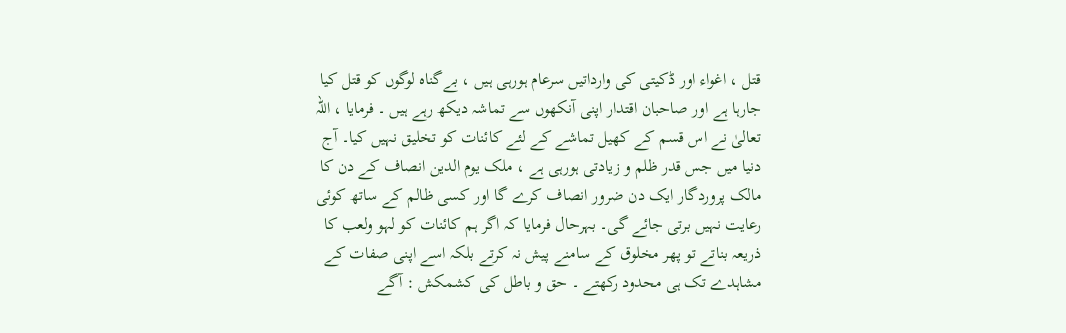قتل ، اغواء اور ڈکیتی کی وارداتیں سرعام ہورہی ہیں ، بےگناہ لوگوں کو قتل کیا جارہا ہے اور صاحبان اقتدار اپنی آنکھوں سے تماشہ دیکھ رہے ہیں ۔ فرمایا ، اللہ تعالیٰ نے اس قسم کے کھیل تماشے کے لئے کائنات کو تخلیق نہیں کیا۔ آج دنیا میں جس قدر ظلم و زیادتی ہورہی ہے ، ملک یوم الدین انصاف کے دن کا مالک پروردگار ایک دن ضرور انصاف کرے گا اور کسی ظالم کے ساتھ کوئی رعایت نہیں برتی جائے گی۔ بہرحال فرمایا کہ اگر ہم کائنات کو لہو ولعب کا ذریعہ بناتے تو پھر مخلوق کے سامنے پیش نہ کرتے بلکہ اسے اپنی صفات کے مشاہدے تک ہی محدود رکھتے ۔ حق و باطل کی کشمکش : آگے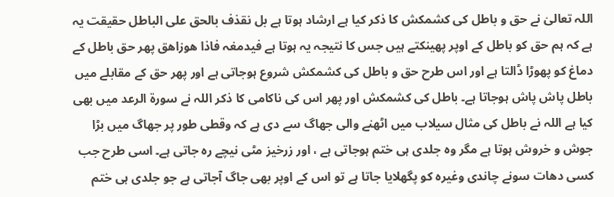اللہ تعالیٰ نے حق و باطل کی کشمکش کا ذکر کیا ہے ارشاد ہوتا ہے بل نقذف بالحق علی الباطل حقیقت یہ ہے کہ ہم حق کو باطل کے اوپر پھینکتے ہیں جس کا نتیجہ یہ ہوتا ہے فیدمغہ فاذا ھوزاھق پھر حق باطل کے دماغ کو پھوڑا ڈالتا ہے اور اس طرح حق و باطل کی کشمکش شروع ہوجاتی ہے اور پھر حق کے مقابلے میں باطل پاش پاش ہوجاتا ہے۔ باطل کی کشمکش اور پھر اس کی ناکامی کا ذکر اللہ نے سورة الرعد میں بھی کیا ہے اللہ نے باطل کی مثال سیلاب میں اٹھنے والی جھاگ سے دی ہے کہ وقطی طور پر جھاگ میں بڑا جوش و خروش ہوتا ہے مگر وہ جلدی ہی ختم ہوجاتی ہے ، اور زرخیز مٹی نیچے رہ جاتی ہے۔ اسی طرح جب کسی دھات سونے چاندی وغیرہ کو پگھلایا جاتا ہے تو اس کے اوپر بھی جاگ آجاتی ہے جو جلدی ہی ختم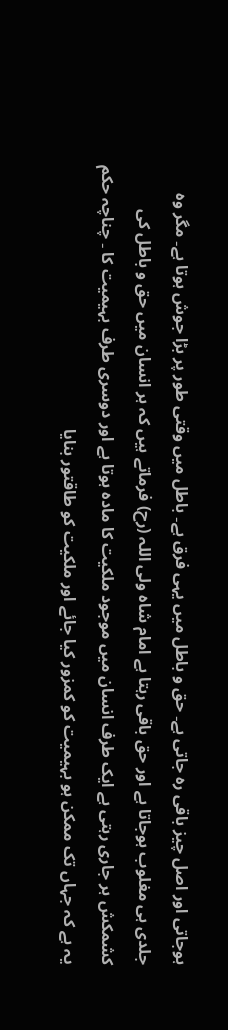ہوجاتی اور اصل چیز باقی رہ جاتی ہے۔ حق و باطل میں یہی فرق ہے۔ باطل میں وقتی طور پر بڑا جوش ہوتا ہے۔ مگر وہ جلدی ہی مغلوب ہوجاتا ہے اور حق باقی رہتا ہے امام شاہ ولی اللہ (رح) فرماتے ہیں کہ ہر انسان میں حق و باطل کی کشمکش ہر جاری رہتی ہے ایک طرف انسان میں موجود ملکیت کا مادہ ہوتا ہے اور دوسری طرف بہیمیت کا ۔ چناچہ حکم یہ ہے کہ جہاں تک ممکن ہو بہیمیت کو کمزور کیا جائے اور ملکیت کو طاقتور بنایا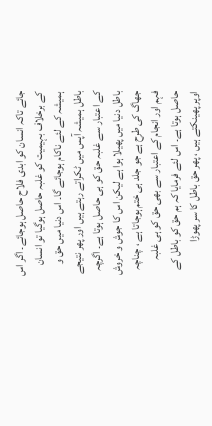جائے تاکہ انسان کو ابدی فلاح حاصل ہوجائے۔ اگر اس کے برخلاف بہیمیت کو غلبہ حاصل ہوگیا تو انسان ہمیشہ کے لئے ناکام ہوجائے گا۔ اس دنیا میں حق و باطل ہمیشہ آپس میں ٹکراتے رہتے ہیں اور پھر نتیجے کے اعتبار سے غلبہ حق کو ہی حاصل ہوتا ہے۔ اگرچہ باطل دنیا میں پھیلا ہوا ہے لیکن اس کا جوش و خروش جھاگ کی طرح ہے جو جلد ہی ختم ہوجاتا ہے ، چناچہ فہم اور انجام کے اعتبار سے بھی حق کو ہی غلبہ حاصل ہوتا ہے۔ اس لئے فرمایا کہ ہم حق کو باطل کے اوپر پھینکتے ہیں ، پھر حق باطل کا سر پھوڑا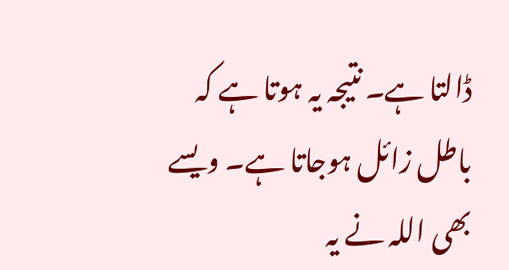ڈالتا ہے۔ نتیجہ یہ ہوتا ہے کہ باطل زائل ہوجاتا ہے۔ ویسے بھی اللہ نے یہ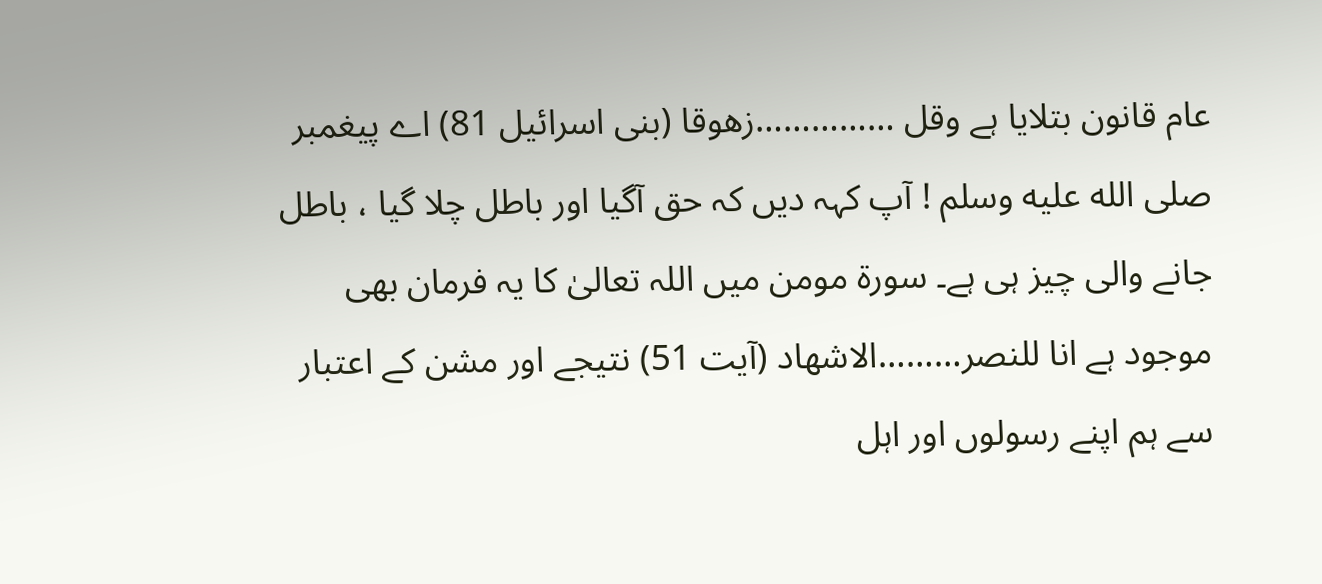عام قانون بتلایا ہے وقل ……………زھوقا (بنی اسرائیل 81) اے پیغمبر صلى الله عليه وسلم ! آپ کہہ دیں کہ حق آگیا اور باطل چلا گیا ، باطل جانے والی چیز ہی ہے۔ سورة مومن میں اللہ تعالیٰ کا یہ فرمان بھی موجود ہے انا للنصر………الاشھاد (آیت 51) نتیجے اور مشن کے اعتبار سے ہم اپنے رسولوں اور اہل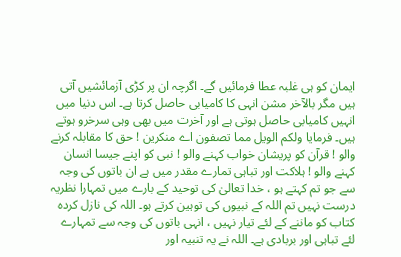ایمان کو ہی غلبہ عطا فرمائیں گے۔ اگرچہ ان پر کڑی آزمائشیں آتی ہیں مگر بالآخر مشن انہی کا کامیابی حاصل کرتا ہے۔ اس دنیا میں انہیں کامیابی حاصل ہوتی ہے اور آخرت میں بھی وہی سرخرو ہوتے ہیں۔ فرمایا ولکم الویل مما تصفون اے منکرین ! حق کا مقابلہ کرنے والو ! قرآن کو پریشان خواب کہنے والو ! نبی کو اپنے جیسا انسان کہنے والو ! ہلاکت اور تباہی تمارے مقدر میں ہے ان باتوں کی وجہ سے جو تم کہتے ہو ، خدا تعالیٰ کی توحید کے بارے میں تمہارا نظریہ درست نہیں تم اللہ کے نبیوں کی توہین کرتے ہو۔ اللہ کی نازل کردہ کتاب کو ماننے کے لئے تیار نہیں ، انہی باتوں کی وجہ سے تمہارے لئے تباہی اور بربادی ہے۔ اللہ نے یہ تنبیہ اور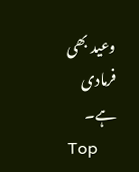وعید بھی فرمادی ہے۔
Top